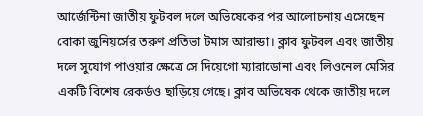আর্জেন্টিনা জাতীয় ফুটবল দলে অভিষেকের পর আলোচনায় এসেছেন বোকা জুনিয়র্সের তরুণ প্রতিভা টমাস আরান্ডা। ক্লাব ফুটবল এবং জাতীয় দলে সুযোগ পাওয়ার ক্ষেত্রে সে দিয়েগো ম্যারাডোনা এবং লিওনেল মেসির একটি বিশেষ রেকর্ডও ছাড়িয়ে গেছে। ক্লাব অভিষেক থেকে জাতীয় দলে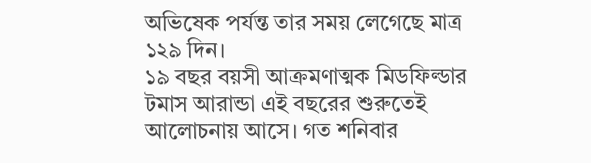অভিষেক পর্যন্ত তার সময় লেগেছে মাত্র ১২৯ দিন।
১৯ বছর বয়সী আক্রমণাত্মক মিডফিল্ডার টমাস আরান্ডা এই বছরের শুরুতেই আলোচনায় আসে। গত শনিবার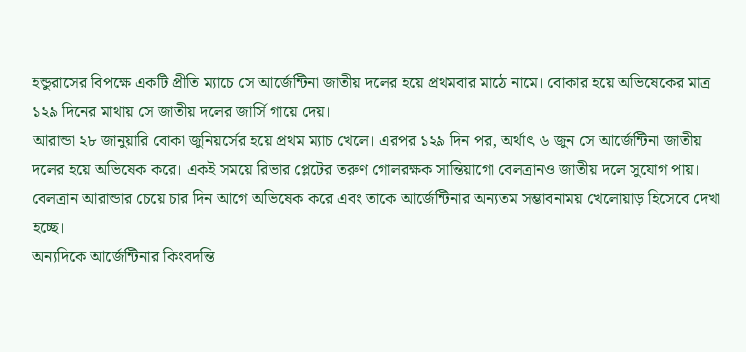হন্ডুরাসের বিপক্ষে একটি প্রীতি ম্যাচে সে আর্জেন্টিনা জাতীয় দলের হয়ে প্রথমবার মাঠে নামে। বোকার হয়ে অভিষেকের মাত্র ১২৯ দিনের মাথায় সে জাতীয় দলের জার্সি গায়ে দেয়।
আরান্ডা ২৮ জানুয়ারি বোকা জুনিয়র্সের হয়ে প্রথম ম্যাচ খেলে। এরপর ১২৯ দিন পর, অর্থাৎ ৬ জুন সে আর্জেন্টিনা জাতীয় দলের হয়ে অভিষেক করে। একই সময়ে রিভার প্লেটের তরুণ গোলরক্ষক সান্তিয়াগো বেলত্রানও জাতীয় দলে সুযোগ পায়। বেলত্রান আরান্ডার চেয়ে চার দিন আগে অভিষেক করে এবং তাকে আর্জেন্টিনার অন্যতম সম্ভাবনাময় খেলোয়াড় হিসেবে দেখা হচ্ছে।
অন্যদিকে আর্জেন্টিনার কিংবদন্তি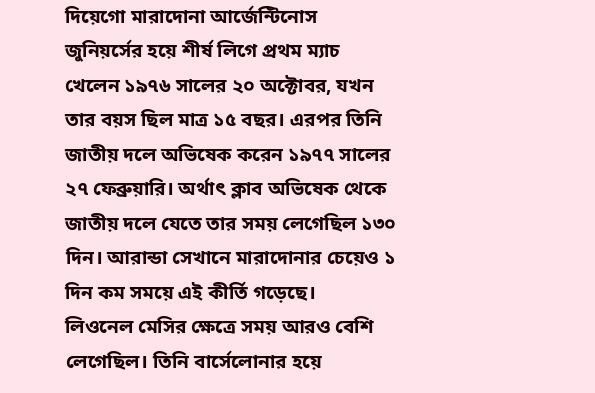দিয়েগো মারাদোনা আর্জেন্টিনোস জুনিয়র্সের হয়ে শীর্ষ লিগে প্রথম ম্যাচ খেলেন ১৯৭৬ সালের ২০ অক্টোবর, যখন তার বয়স ছিল মাত্র ১৫ বছর। এরপর তিনি জাতীয় দলে অভিষেক করেন ১৯৭৭ সালের ২৭ ফেব্রুয়ারি। অর্থাৎ ক্লাব অভিষেক থেকে জাতীয় দলে যেতে তার সময় লেগেছিল ১৩০ দিন। আরান্ডা সেখানে মারাদোনার চেয়েও ১ দিন কম সময়ে এই কীর্তি গড়েছে।
লিওনেল মেসির ক্ষেত্রে সময় আরও বেশি লেগেছিল। তিনি বার্সেলোনার হয়ে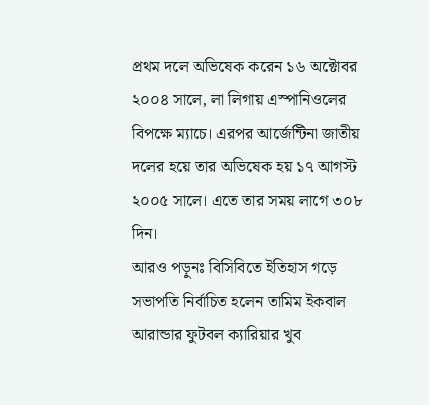প্রথম দলে অভিষেক করেন ১৬ অক্টোবর ২০০৪ সালে, লা লিগায় এস্পানিওলের বিপক্ষে ম্যাচে। এরপর আর্জেন্টিনা জাতীয় দলের হয়ে তার অভিষেক হয় ১৭ আগস্ট ২০০৫ সালে। এতে তার সময় লাগে ৩০৮ দিন।
আরও পড়ুনঃ বিসিবিতে ইতিহাস গড়ে সভাপতি নির্বাচিত হলেন তামিম ইকবাল
আরান্ডার ফুটবল ক্যারিয়ার খুব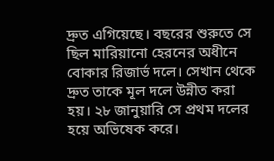দ্রুত এগিয়েছে। বছরের শুরুতে সে ছিল মারিয়ানো হেরনের অধীনে বোকার রিজার্ভ দলে। সেখান থেকে দ্রুত তাকে মূল দলে উন্নীত করা হয়। ২৮ জানুয়ারি সে প্রথম দলের হয়ে অভিষেক করে।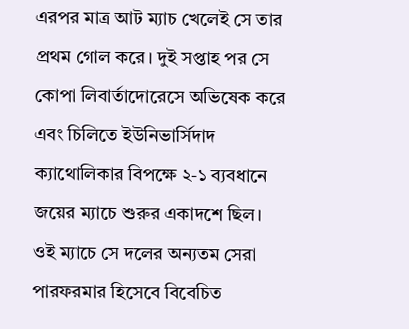এরপর মাত্র আট ম্যাচ খেলেই সে তার প্রথম গোল করে। দুই সপ্তাহ পর সে কোপা লিবার্তাদোরেসে অভিষেক করে এবং চিলিতে ইউনিভার্সিদাদ ক্যাথোলিকার বিপক্ষে ২-১ ব্যবধানে জয়ের ম্যাচে শুরুর একাদশে ছিল। ওই ম্যাচে সে দলের অন্যতম সেরা পারফরমার হিসেবে বিবেচিত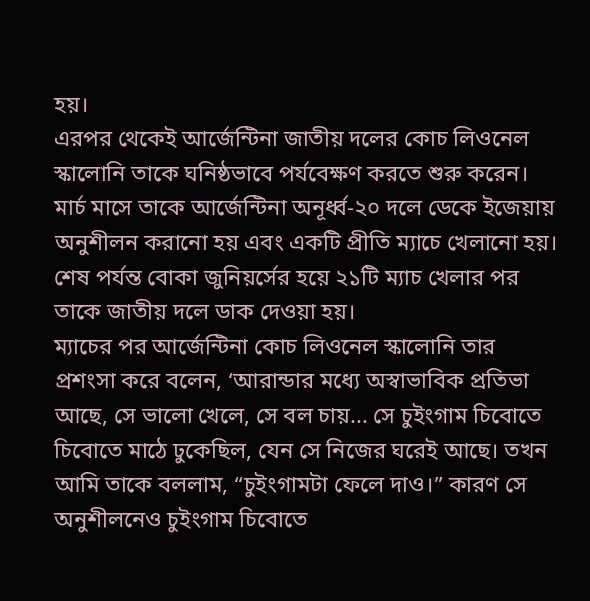হয়।
এরপর থেকেই আর্জেন্টিনা জাতীয় দলের কোচ লিওনেল স্কালোনি তাকে ঘনিষ্ঠভাবে পর্যবেক্ষণ করতে শুরু করেন। মার্চ মাসে তাকে আর্জেন্টিনা অনূর্ধ্ব-২০ দলে ডেকে ইজেয়ায় অনুশীলন করানো হয় এবং একটি প্রীতি ম্যাচে খেলানো হয়। শেষ পর্যন্ত বোকা জুনিয়র্সের হয়ে ২১টি ম্যাচ খেলার পর তাকে জাতীয় দলে ডাক দেওয়া হয়।
ম্যাচের পর আর্জেন্টিনা কোচ লিওনেল স্কালোনি তার প্রশংসা করে বলেন, ‘আরান্ডার মধ্যে অস্বাভাবিক প্রতিভা আছে, সে ভালো খেলে, সে বল চায়... সে চুইংগাম চিবোতে চিবোতে মাঠে ঢুকেছিল, যেন সে নিজের ঘরেই আছে। তখন আমি তাকে বললাম, “চুইংগামটা ফেলে দাও।” কারণ সে অনুশীলনেও চুইংগাম চিবোতে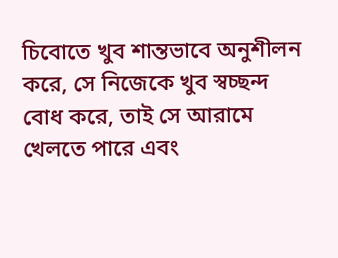চিবোতে খুব শান্তভাবে অনুশীলন করে, সে নিজেকে খুব স্বচ্ছন্দ বোধ করে, তাই সে আরামে খেলতে পারে এবং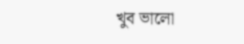খুব ভালো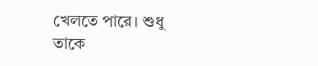খেলতে পারে। শুধু তাকে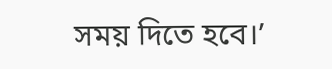সময় দিতে হবে।’